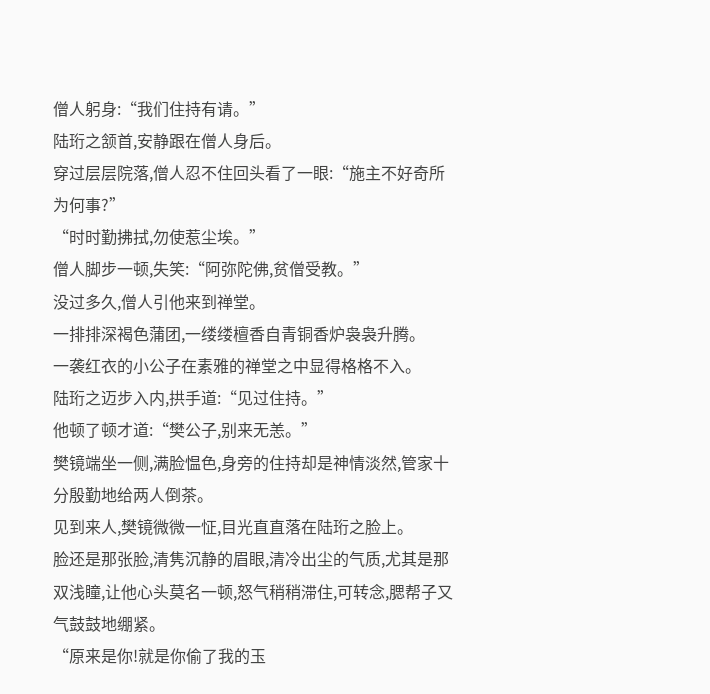僧人躬身:“我们住持有请。”
陆珩之颔首,安静跟在僧人身后。
穿过层层院落,僧人忍不住回头看了一眼:“施主不好奇所为何事?”
“时时勤拂拭,勿使惹尘埃。”
僧人脚步一顿,失笑:“阿弥陀佛,贫僧受教。”
没过多久,僧人引他来到禅堂。
一排排深褐色蒲团,一缕缕檀香自青铜香炉袅袅升腾。
一袭红衣的小公子在素雅的禅堂之中显得格格不入。
陆珩之迈步入内,拱手道:“见过住持。”
他顿了顿才道:“樊公子,别来无恙。”
樊镜端坐一侧,满脸愠色,身旁的住持却是神情淡然,管家十分殷勤地给两人倒茶。
见到来人,樊镜微微一怔,目光直直落在陆珩之脸上。
脸还是那张脸,清隽沉静的眉眼,清冷出尘的气质,尤其是那双浅瞳,让他心头莫名一顿,怒气稍稍滞住,可转念,腮帮子又气鼓鼓地绷紧。
“原来是你!就是你偷了我的玉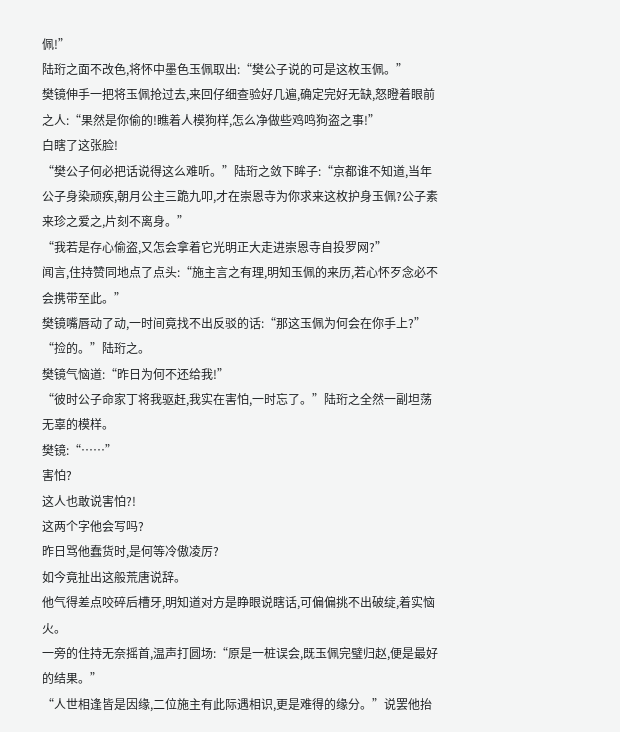佩!”
陆珩之面不改色,将怀中墨色玉佩取出:“樊公子说的可是这枚玉佩。”
樊镜伸手一把将玉佩抢过去,来回仔细查验好几遍,确定完好无缺,怒瞪着眼前之人:“果然是你偷的!瞧着人模狗样,怎么净做些鸡鸣狗盗之事!”
白瞎了这张脸!
“樊公子何必把话说得这么难听。”陆珩之敛下眸子:“京都谁不知道,当年公子身染顽疾,朝月公主三跪九叩,才在崇恩寺为你求来这枚护身玉佩?公子素来珍之爱之,片刻不离身。”
“我若是存心偷盗,又怎会拿着它光明正大走进崇恩寺自投罗网?”
闻言,住持赞同地点了点头:“施主言之有理,明知玉佩的来历,若心怀歹念必不会携带至此。”
樊镜嘴唇动了动,一时间竟找不出反驳的话:“那这玉佩为何会在你手上?”
“捡的。”陆珩之。
樊镜气恼道:“昨日为何不还给我!”
“彼时公子命家丁将我驱赶,我实在害怕,一时忘了。”陆珩之全然一副坦荡无辜的模样。
樊镜:“……”
害怕?
这人也敢说害怕?!
这两个字他会写吗?
昨日骂他蠢货时,是何等冷傲凌厉?
如今竟扯出这般荒唐说辞。
他气得差点咬碎后槽牙,明知道对方是睁眼说瞎话,可偏偏挑不出破绽,着实恼火。
一旁的住持无奈摇首,温声打圆场:“原是一桩误会,既玉佩完璧归赵,便是最好的结果。”
“人世相逢皆是因缘,二位施主有此际遇相识,更是难得的缘分。”说罢他抬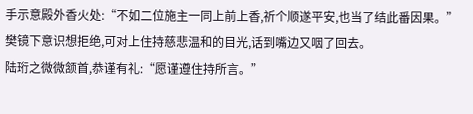手示意殿外香火处:“不如二位施主一同上前上香,祈个顺遂平安,也当了结此番因果。”
樊镜下意识想拒绝,可对上住持慈悲温和的目光,话到嘴边又咽了回去。
陆珩之微微颔首,恭谨有礼:“愿谨遵住持所言。”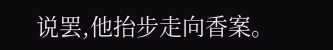说罢,他抬步走向香案。